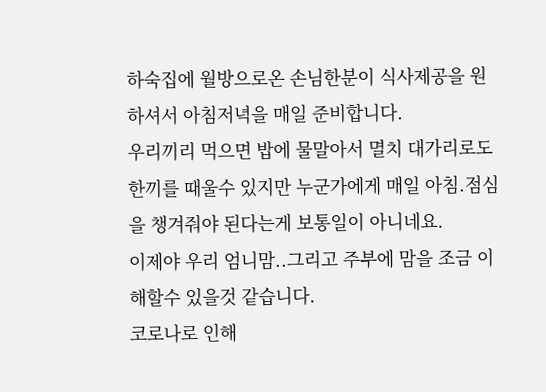하숙집에 월방으로온 손님한분이 식사제공을 원하셔서 아침저녁을 매일 준비합니다.
우리끼리 먹으면 밥에 물말아서 멸치 대가리로도 한끼를 때울수 있지만 누군가에게 매일 아침.점심을 챙겨줘야 된다는게 보통일이 아니네요.
이제야 우리 엄니맘..그리고 주부에 맘을 조금 이해할수 있을것 같습니다.
코로나로 인해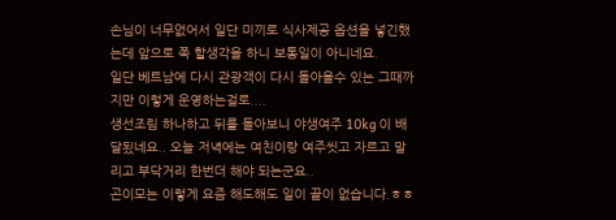손님이 너무없어서 일단 미끼로 식사제공 옵션을 넣긴했는데 앞으로 쭉 할생각을 하니 보통일이 아니네요.
일단 베트남에 다시 관광객이 다시 돌아올수 있는 그때까지만 이렇게 운영하는걸로....
생선조림 하나하고 뒤를 돌아보니 야생여주 10kg 이 배달됬네요.. 오늘 저녁에는 여친이랑 여주씻고 자르고 말리고 부닥거리 한번더 해야 되는군요..
곤이모는 이렇게 요즘 해도해도 일이 끝이 없습니다.ㅎㅎ